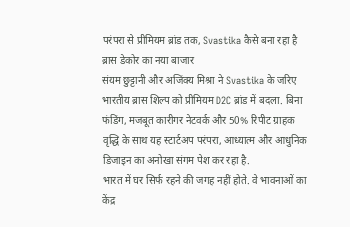परंपरा से प्रीमियम ब्रांड तक, Svastika कैसे बना रहा है ब्रास डेकोर का नया बाजार
संयम छुट्टानी और अजिंक्य मिश्रा ने Svastika के जरिए भारतीय ब्रास शिल्प को प्रीमियम D2C ब्रांड में बदला. बिना फंडिंग, मजबूत कारीगर नेटवर्क और 50% रिपीट ग्राहक वृद्धि के साथ यह स्टार्टअप परंपरा, आध्यात्म और आधुनिक डिजाइन का अनोखा संगम पेश कर रहा है.
भारत में घर सिर्फ रहने की जगह नहीं होते. वे भावनाओं का केंद्र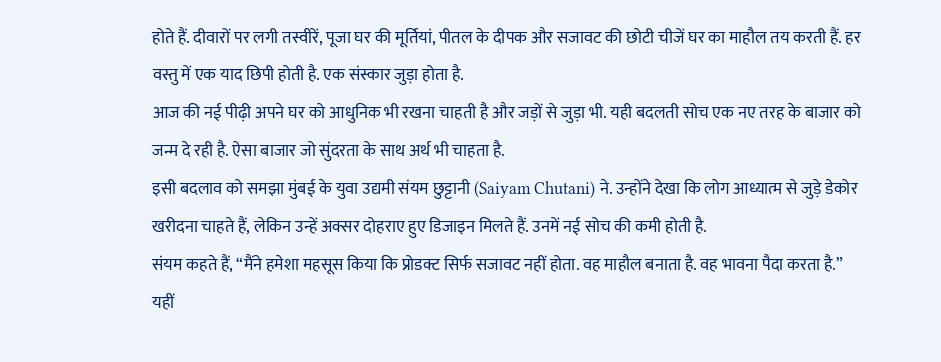होते हैं. दीवारों पर लगी तस्वीरें, पूजा घर की मूर्तियां, पीतल के दीपक और सजावट की छोटी चीजें घर का माहौल तय करती हैं. हर वस्तु में एक याद छिपी होती है. एक संस्कार जुड़ा होता है.
आज की नई पीढ़ी अपने घर को आधुनिक भी रखना चाहती है और जड़ों से जुड़ा भी. यही बदलती सोच एक नए तरह के बाजार को जन्म दे रही है. ऐसा बाजार जो सुंदरता के साथ अर्थ भी चाहता है.
इसी बदलाव को समझा मुंबई के युवा उद्यमी संयम छुट्टानी (Saiyam Chutani) ने. उन्होंने देखा कि लोग आध्यात्म से जुड़े डेकोर खरीदना चाहते हैं, लेकिन उन्हें अक्सर दोहराए हुए डिजाइन मिलते हैं. उनमें नई सोच की कमी होती है.
संयम कहते हैं, “मैंने हमेशा महसूस किया कि प्रोडक्ट सिर्फ सजावट नहीं होता. वह माहौल बनाता है. वह भावना पैदा करता है.”
यहीं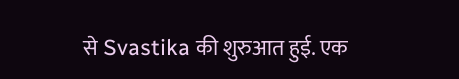से Svastika की शुरुआत हुई. एक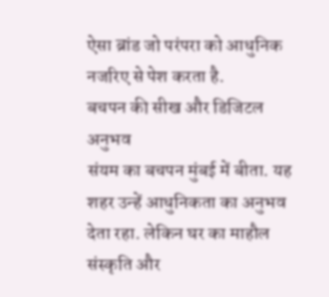ऐसा ब्रांड जो परंपरा को आधुनिक नजरिए से पेश करता है.
बचपन की सीख और डिजिटल अनुभव
संयम का बचपन मुंबई में बीता. यह शहर उन्हें आधुनिकता का अनुभव देता रहा. लेकिन घर का माहौल संस्कृति और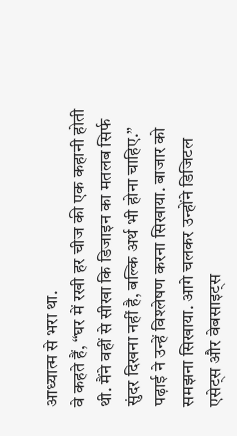आध्यात्म से भरा था.
वे कहते हैं, “घर में रखी हर चीज की एक कहानी होती थी. मैंने वहीं से सीखा कि डिजाइन का मतलब सिर्फ सुंदर दिखना नहीं है, बल्कि अर्थ भी होना चाहिए.”
पढ़ाई ने उन्हें विश्लेषण करना सिखाया. बाजार को समझना सिखाया. आगे चलकर उन्होंने डिजिटल एसेट्स और वेबसाइट्स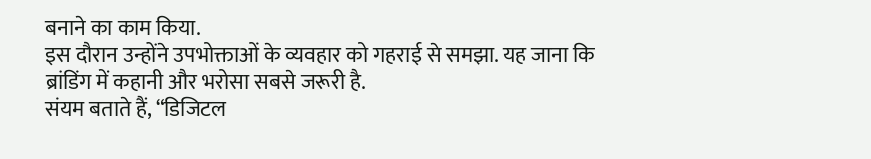बनाने का काम किया.
इस दौरान उन्होंने उपभोक्ताओं के व्यवहार को गहराई से समझा. यह जाना कि ब्रांडिंग में कहानी और भरोसा सबसे जरूरी है.
संयम बताते हैं, “डिजिटल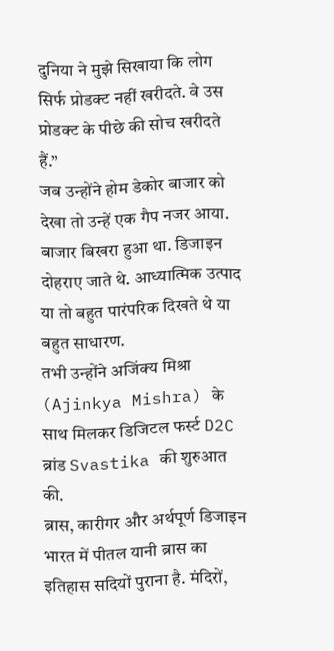दुनिया ने मुझे सिखाया कि लोग सिर्फ प्रोडक्ट नहीं खरीदते. वे उस प्रोडक्ट के पीछे की सोच खरीदते हैं.”
जब उन्होंने होम डेकोर बाजार को देखा तो उन्हें एक गैप नजर आया. बाजार बिखरा हुआ था. डिजाइन दोहराए जाते थे. आध्यात्मिक उत्पाद या तो बहुत पारंपरिक दिखते थे या बहुत साधारण.
तभी उन्होंने अजिंक्य मिश्रा (Ajinkya Mishra) के साथ मिलकर डिजिटल फर्स्ट D2C ब्रांड Svastika की शुरुआत की.
ब्रास, कारीगर और अर्थपूर्ण डिजाइन
भारत में पीतल यानी ब्रास का इतिहास सदियों पुराना है. मंदिरों,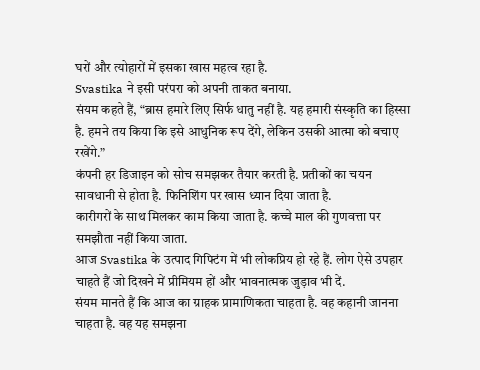घरों और त्योहारों में इसका खास महत्व रहा है.
Svastika ने इसी परंपरा को अपनी ताकत बनाया.
संयम कहते हैं, “ब्रास हमारे लिए सिर्फ धातु नहीं है. यह हमारी संस्कृति का हिस्सा है. हमने तय किया कि इसे आधुनिक रूप देंगे, लेकिन उसकी आत्मा को बचाए रखेंगे.”
कंपनी हर डिजाइन को सोच समझकर तैयार करती है. प्रतीकों का चयन सावधानी से होता है. फिनिशिंग पर खास ध्यान दिया जाता है.
कारीगरों के साथ मिलकर काम किया जाता है. कच्चे माल की गुणवत्ता पर समझौता नहीं किया जाता.
आज Svastika के उत्पाद गिफ्टिंग में भी लोकप्रिय हो रहे हैं. लोग ऐसे उपहार चाहते हैं जो दिखने में प्रीमियम हों और भावनात्मक जुड़ाव भी दें.
संयम मानते हैं कि आज का ग्राहक प्रामाणिकता चाहता है. वह कहानी जानना चाहता है. वह यह समझना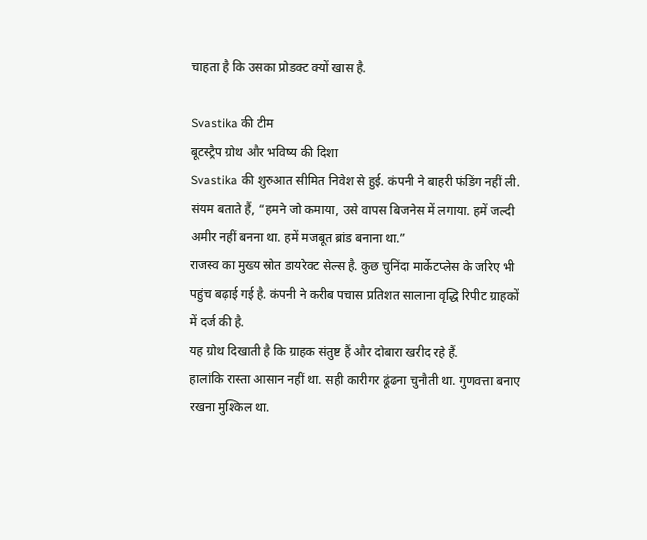चाहता है कि उसका प्रोडक्ट क्यों खास है.

Svastika की टीम
बूटस्ट्रैप ग्रोथ और भविष्य की दिशा
Svastika की शुरुआत सीमित निवेश से हुई. कंपनी ने बाहरी फंडिंग नहीं ली.
संयम बताते हैं, “हमने जो कमाया, उसे वापस बिजनेस में लगाया. हमें जल्दी अमीर नहीं बनना था. हमें मजबूत ब्रांड बनाना था.”
राजस्व का मुख्य स्रोत डायरेक्ट सेल्स है. कुछ चुनिंदा मार्केटप्लेस के जरिए भी पहुंच बढ़ाई गई है. कंपनी ने करीब पचास प्रतिशत सालाना वृद्धि रिपीट ग्राहकों में दर्ज की है.
यह ग्रोथ दिखाती है कि ग्राहक संतुष्ट हैं और दोबारा खरीद रहे हैं.
हालांकि रास्ता आसान नहीं था. सही कारीगर ढूंढना चुनौती था. गुणवत्ता बनाए रखना मुश्किल था.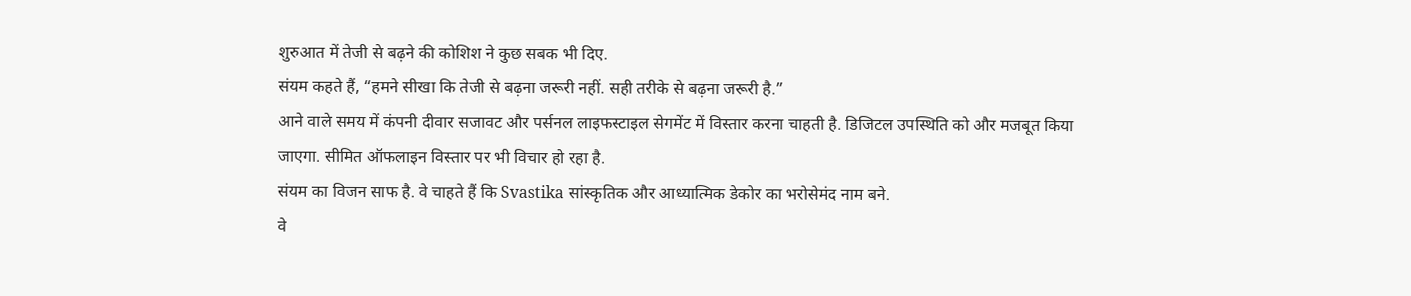शुरुआत में तेजी से बढ़ने की कोशिश ने कुछ सबक भी दिए.
संयम कहते हैं, “हमने सीखा कि तेजी से बढ़ना जरूरी नहीं. सही तरीके से बढ़ना जरूरी है.”
आने वाले समय में कंपनी दीवार सजावट और पर्सनल लाइफस्टाइल सेगमेंट में विस्तार करना चाहती है. डिजिटल उपस्थिति को और मजबूत किया जाएगा. सीमित ऑफलाइन विस्तार पर भी विचार हो रहा है.
संयम का विजन साफ है. वे चाहते हैं कि Svastika सांस्कृतिक और आध्यात्मिक डेकोर का भरोसेमंद नाम बने.
वे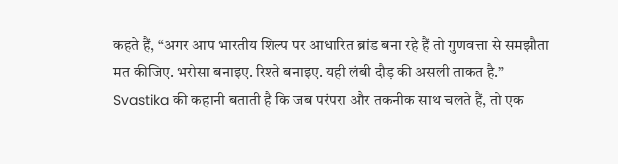कहते हैं, “अगर आप भारतीय शिल्प पर आधारित ब्रांड बना रहे हैं तो गुणवत्ता से समझौता मत कीजिए. भरोसा बनाइए. रिश्ते बनाइए. यही लंबी दौड़ की असली ताकत है.”
Svastika की कहानी बताती है कि जब परंपरा और तकनीक साथ चलते हैं, तो एक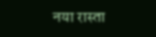नया रास्ता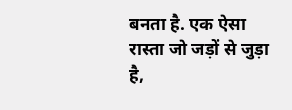बनता है. एक ऐसा रास्ता जो जड़ों से जुड़ा है,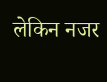लेकिन नजर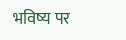भविष्य पर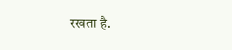रखता है.